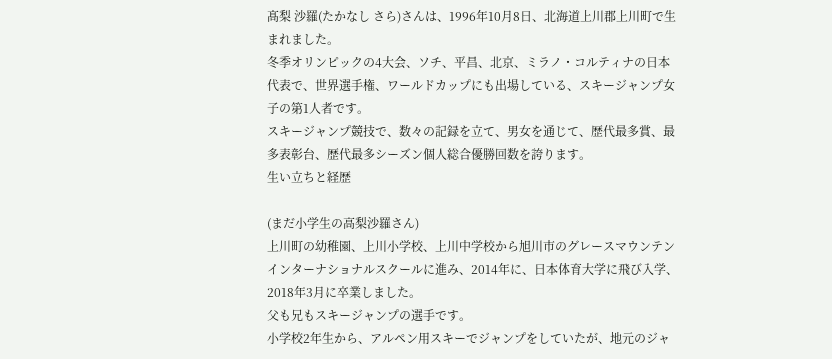髙梨 沙羅(たかなし さら)さんは、1996年10月8日、北海道上川郡上川町で生まれました。
冬季オリンピックの4大会、ソチ、平昌、北京、ミラノ・コルティナの日本代表で、世界選手権、ワールドカップにも出場している、スキージャンプ女子の第1人者です。
スキージャンプ競技で、数々の記録を立て、男女を通じて、歴代最多賞、最多表彰台、歴代最多シーズン個人総合優勝回数を誇ります。
生い立ちと経歴

(まだ小学生の高梨沙羅さん)
上川町の幼稚園、上川小学校、上川中学校から旭川市のグレースマウンテンインターナショナルスクールに進み、2014年に、日本体育大学に飛び入学、2018年3月に卒業しました。
父も兄もスキージャンプの選手です。
小学校2年生から、アルペン用スキーでジャンプをしていたが、地元のジャ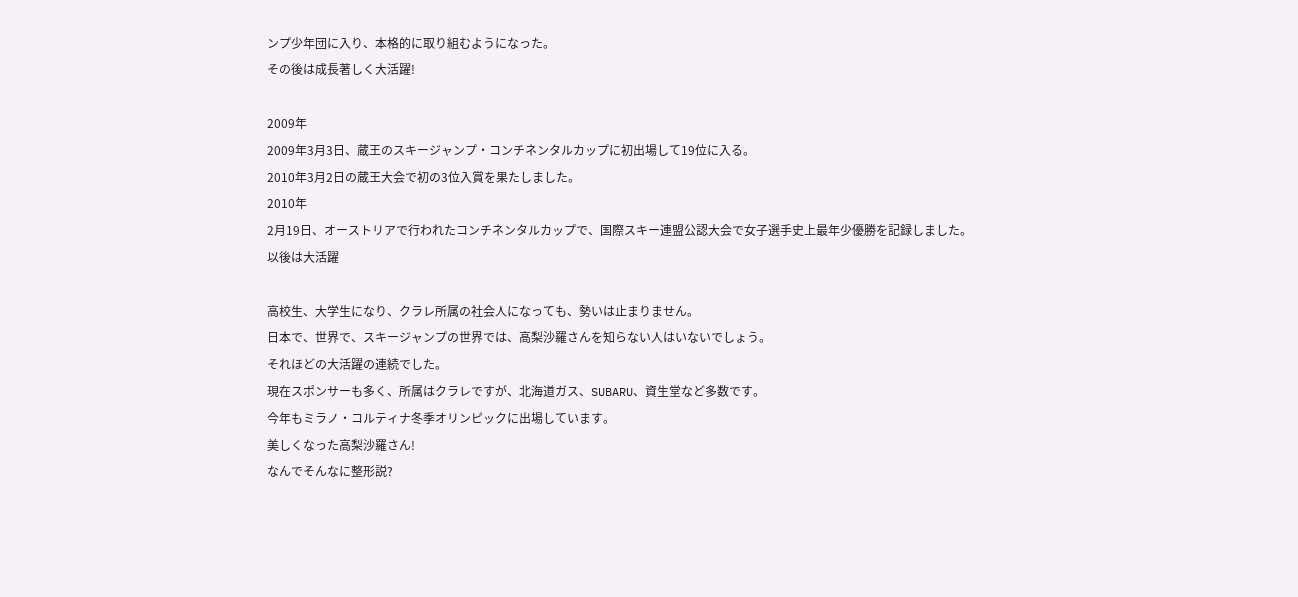ンプ少年団に入り、本格的に取り組むようになった。
その後は成長著しく大活躍!

2009年
2009年3月3日、蔵王のスキージャンプ・コンチネンタルカップに初出場して19位に入る。
2010年3月2日の蔵王大会で初の3位入賞を果たしました。
2010年
2月19日、オーストリアで行われたコンチネンタルカップで、国際スキー連盟公認大会で女子選手史上最年少優勝を記録しました。
以後は大活躍

高校生、大学生になり、クラレ所属の社会人になっても、勢いは止まりません。
日本で、世界で、スキージャンプの世界では、高梨沙羅さんを知らない人はいないでしょう。
それほどの大活躍の連続でした。
現在スポンサーも多く、所属はクラレですが、北海道ガス、SUBARU、資生堂など多数です。
今年もミラノ・コルティナ冬季オリンピックに出場しています。
美しくなった高梨沙羅さん!
なんでそんなに整形説?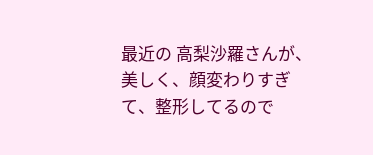最近の 高梨沙羅さんが、美しく、顔変わりすぎて、整形してるので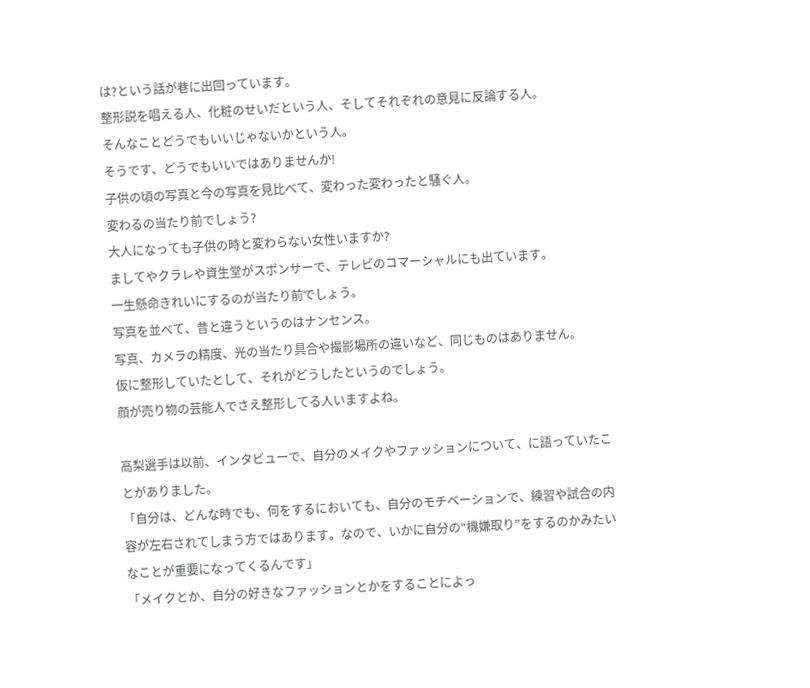は?という話が巷に出回っています。
整形説を唱える人、化粧のせいだという人、そしてそれぞれの意見に反論する人。
そんなことどうでもいいじゃないかという人。
そうです、どうでもいいではありませんか!
子供の頃の写真と今の写真を見比べて、変わった変わったと騒ぐ人。
変わるの当たり前でしょう?
大人になっても子供の時と変わらない女性いますか?
ましてやクラレや資生堂がスポンサーで、テレビのコマーシャルにも出ています。
一生懸命きれいにするのが当たり前でしょう。
写真を並べて、昔と違うというのはナンセンス。
写真、カメラの精度、光の当たり具合や撮影場所の違いなど、同じものはありません。
仮に整形していたとして、それがどうしたというのでしょう。
顔が売り物の芸能人でさえ整形してる人いますよね。

高梨選手は以前、インタビューで、自分のメイクやファッションについて、に語っていたことがありました。
「自分は、どんな時でも、何をするにおいても、自分のモチベーションで、練習や試合の内容が左右されてしまう方ではあります。なので、いかに自分の“機嫌取り”をするのかみたいなことが重要になってくるんです」
「メイクとか、自分の好きなファッションとかをすることによっ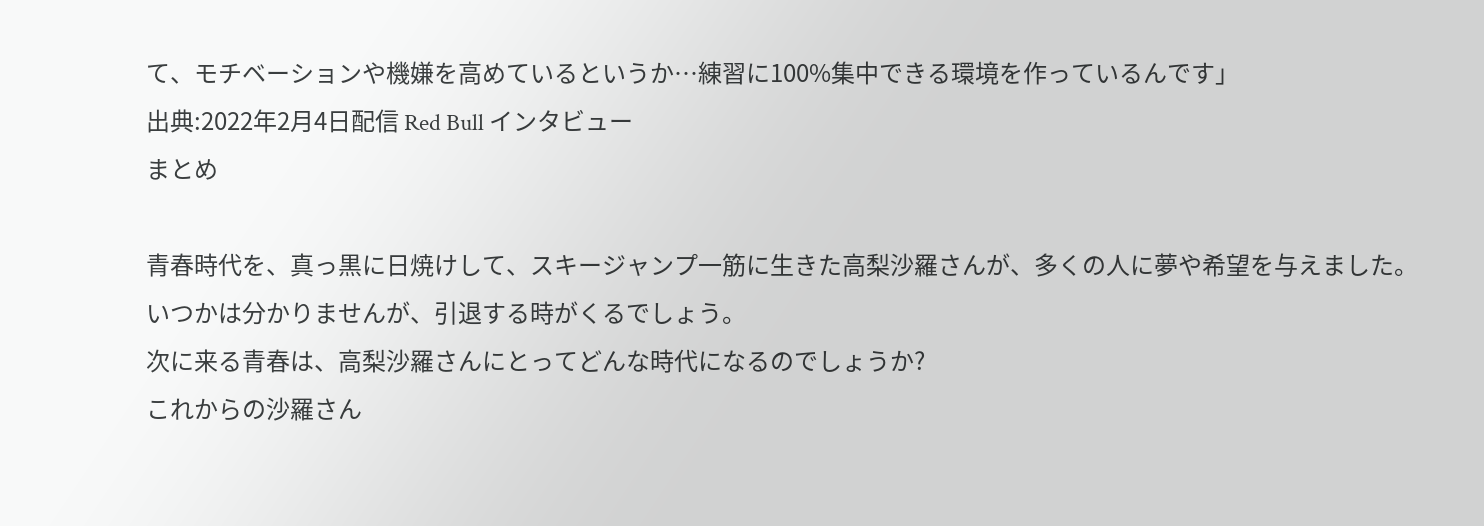て、モチベーションや機嫌を高めているというか…練習に100%集中できる環境を作っているんです」
出典:2022年2月4日配信 Red Bull インタビュー
まとめ

青春時代を、真っ黒に日焼けして、スキージャンプ一筋に生きた高梨沙羅さんが、多くの人に夢や希望を与えました。
いつかは分かりませんが、引退する時がくるでしょう。
次に来る青春は、高梨沙羅さんにとってどんな時代になるのでしょうか?
これからの沙羅さん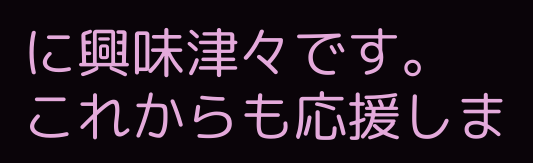に興味津々です。
これからも応援しま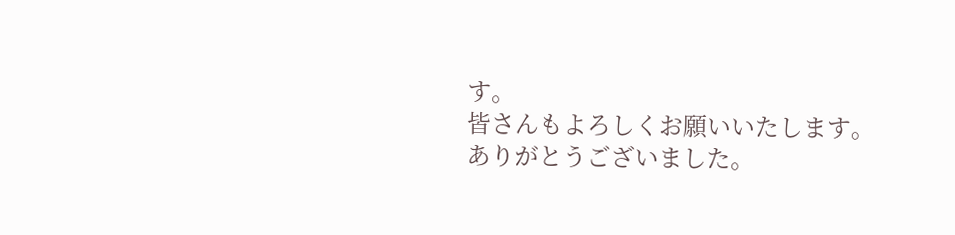す。
皆さんもよろしくお願いいたします。
ありがとうございました。